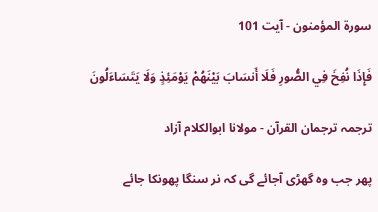سورة المؤمنون - آیت 101

فَإِذَا نُفِخَ فِي الصُّورِ فَلَا أَنسَابَ بَيْنَهُمْ يَوْمَئِذٍ وَلَا يَتَسَاءَلُونَ

ترجمہ ترجمان القرآن - مولانا ابوالکلام آزاد

پھر جب وہ گھڑی آجائے گی کہ نر سنگا پھونکا جائے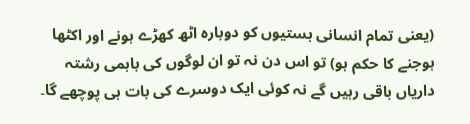(یعنی تمام انسانی ہستیوں کو دوبارہ اٹھ کھڑے ہونے اور اکٹھا ہوجنے کا حکم ہو) تو اس دن نہ تو ان لوگوں کی باہمی رشتہ داریاں باقی رہیں گے نہ کوئی ایک دوسرے کی بات ہی پوچھے گا۔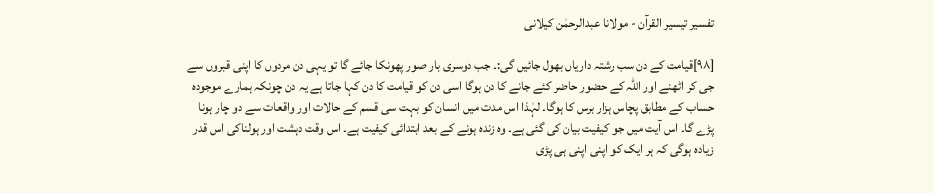تفسیر تیسیر القرآن - مولانا عبدالرحمٰن کیلانی

[٩٨]قیامت کے دن سب رشتہ داریاں بھول جائیں گی:۔ جب دوسری بار صور پھونکا جائے گا تو یہی دن مردوں کا اپنی قبروں سے جی کر اٹھنے اور اللہ کے حضور حاضر کئے جانے کا دن ہوگا اسی دن کو قیامت کا دن کہا جاتا ہے یہ دن چونکہ ہمارے موجودہ حساب کے مطابق پچاس ہزار برس کا ہوگا۔ لہٰذا اس مدت میں انسان کو بہت سی قسم کے حالات اور واقعات سے دو چار ہونا پڑے گا۔ اس آیت میں جو کیفیت بیان کی گئی ہے۔ وہ زندہ ہونے کے بعد ابتدائی کیفیت ہے۔ اس وقت دہشت اور ہولناکی اس قدر زیادہ ہوگی کہ ہر ایک کو اپنی اپنی ہی پڑی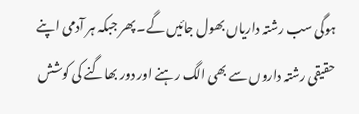ہوگی سب رشتہ داریاں بھول جائیں گے۔ پھر جبکہ ہر آدمی اپنے حقیقی رشتہ داروں سے بھی الگ رہنے اور دور بھاگنے کی کوشش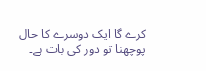کرے گا ایک دوسرے کا حال پوچھنا تو دور کی بات ہے۔